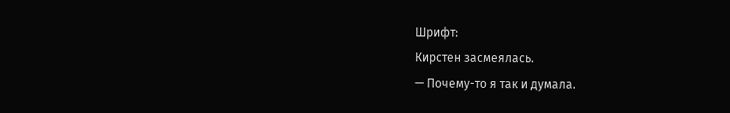Шрифт:
Кирстен засмеялась.
— Почему-то я так и думала.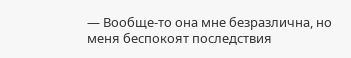— Вообще-то она мне безразлична, но меня беспокоят последствия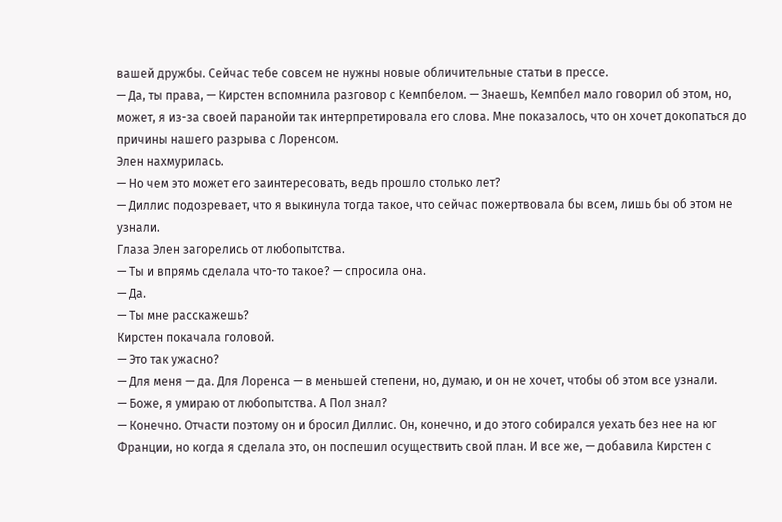вашей дружбы. Сейчас тебе совсем не нужны новые обличительные статьи в прессе.
— Да, ты права, — Кирстен вспомнила разговор с Кемпбелом. — Знаешь, Кемпбел мало говорил об этом, но, может, я из-за своей паранойи так интерпретировала его слова. Мне показалось, что он хочет докопаться до причины нашего разрыва с Лоренсом.
Элен нахмурилась.
— Но чем это может его заинтересовать, ведь прошло столько лет?
— Диллис подозревает, что я выкинула тогда такое, что сейчас пожертвовала бы всем, лишь бы об этом не узнали.
Глаза Элен загорелись от любопытства.
— Ты и впрямь сделала что-то такое? — спросила она.
— Да.
— Ты мне расскажешь?
Кирстен покачала головой.
— Это так ужасно?
— Для меня — да. Для Лоренса — в меньшей степени, но, думаю, и он не хочет, чтобы об этом все узнали.
— Боже, я умираю от любопытства. А Пол знал?
— Конечно. Отчасти поэтому он и бросил Диллис. Он, конечно, и до этого собирался уехать без нее на юг Франции, но когда я сделала это, он поспешил осуществить свой план. И все же, — добавила Кирстен с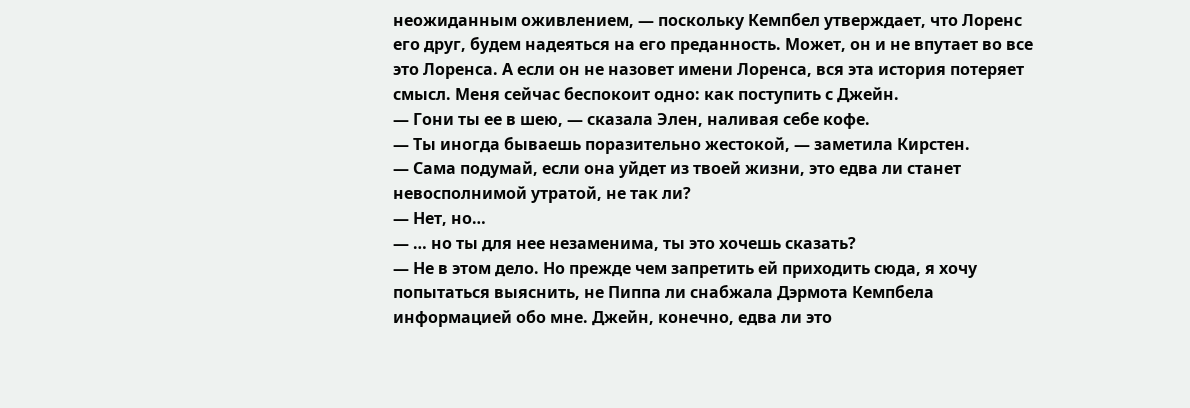неожиданным оживлением, — поскольку Кемпбел утверждает, что Лоренс его друг, будем надеяться на его преданность. Может, он и не впутает во все это Лоренса. А если он не назовет имени Лоренса, вся эта история потеряет смысл. Меня сейчас беспокоит одно: как поступить с Джейн.
— Гони ты ее в шею, — сказала Элен, наливая себе кофе.
— Ты иногда бываешь поразительно жестокой, — заметила Кирстен.
— Сама подумай, если она уйдет из твоей жизни, это едва ли станет невосполнимой утратой, не так ли?
— Нет, но…
— … но ты для нее незаменима, ты это хочешь сказать?
— Не в этом дело. Но прежде чем запретить ей приходить сюда, я хочу попытаться выяснить, не Пиппа ли снабжала Дэрмота Кемпбела информацией обо мне. Джейн, конечно, едва ли это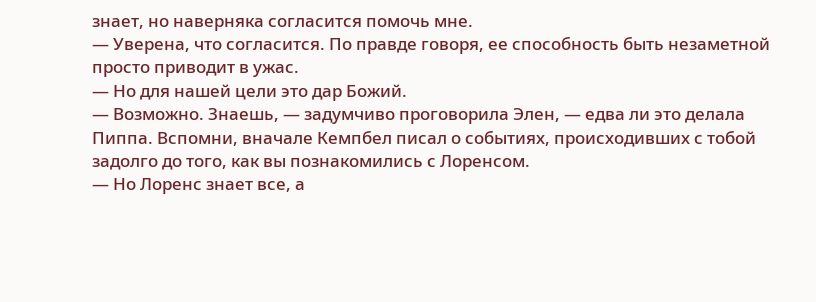знает, но наверняка согласится помочь мне.
— Уверена, что согласится. По правде говоря, ее способность быть незаметной просто приводит в ужас.
— Но для нашей цели это дар Божий.
— Возможно. Знаешь, — задумчиво проговорила Элен, — едва ли это делала Пиппа. Вспомни, вначале Кемпбел писал о событиях, происходивших с тобой задолго до того, как вы познакомились с Лоренсом.
— Но Лоренс знает все, а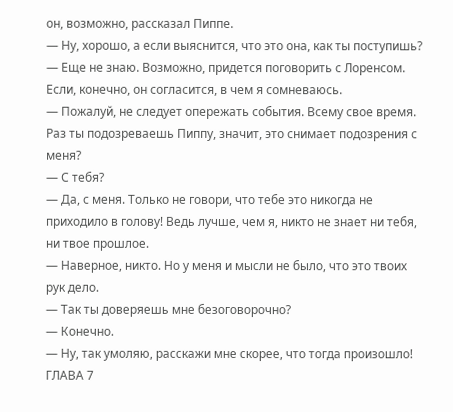он, возможно, рассказал Пиппе.
— Ну, хорошо, а если выяснится, что это она, как ты поступишь?
— Еще не знаю. Возможно, придется поговорить с Лоренсом. Если, конечно, он согласится, в чем я сомневаюсь.
— Пожалуй, не следует опережать события. Всему свое время. Раз ты подозреваешь Пиппу, значит, это снимает подозрения с меня?
— С тебя?
— Да, с меня. Только не говори, что тебе это никогда не приходило в голову! Ведь лучше, чем я, никто не знает ни тебя, ни твое прошлое.
— Наверное, никто. Но у меня и мысли не было, что это твоих рук дело.
— Так ты доверяешь мне безоговорочно?
— Конечно.
— Ну, так умоляю, расскажи мне скорее, что тогда произошло!
ГЛАВА 7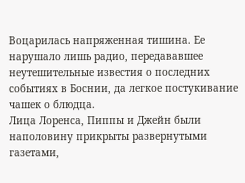Воцарилась напряженная тишина. Ее нарушало лишь радио, передававшее неутешительные известия о последних событиях в Боснии, да легкое постукивание чашек о блюдца.
Лица Лоренса, Пиппы и Джейн были наполовину прикрыты развернутыми газетами,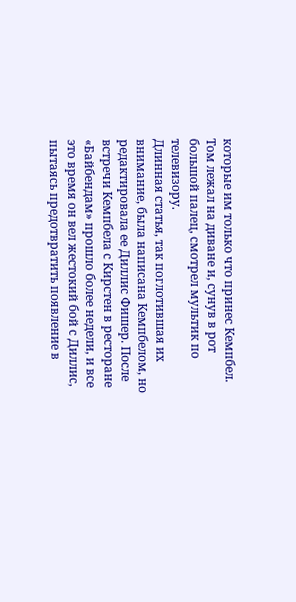которые им только что принес Кемпбел. Том лежал на диване и, сунув в рот большой палец, смотрел мультик по телевизору.
Длинная статья, так поглотившая их внимание, была написана Кемпбелом, но редактировала ее Диллис Фишер. После встречи Кемпбела с Кирстен в ресторане «Байбендам» прошло более недели, и все это время он вел жестокий бой с Диллис, пытаясь предотвратить появление в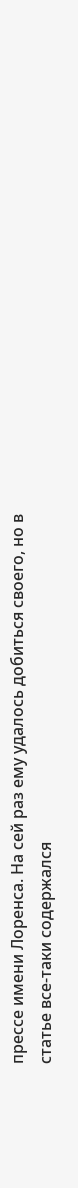прессе имени Лоренса. На сей раз ему удалось добиться своего, но в статье все-таки содержался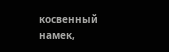косвенный намек,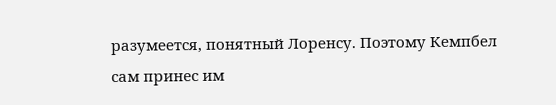разумеется, понятный Лоренсу. Поэтому Кемпбел сам принес им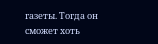газеты. Тогда он сможет хоть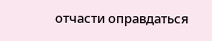отчасти оправдаться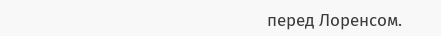перед Лоренсом.